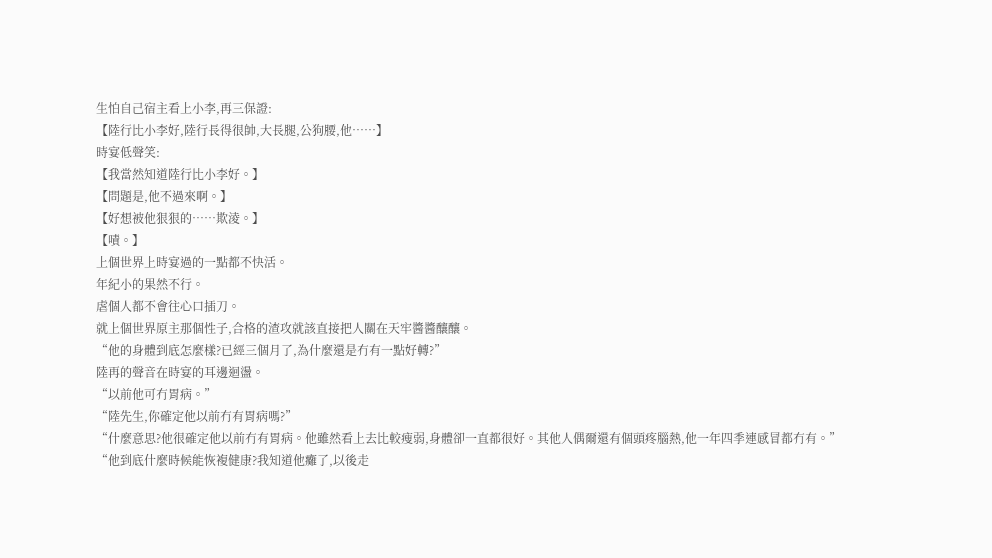生怕自己宿主看上小李,再三保證:
【陸行比小李好,陸行長得很帥,大長腿,公狗腰,他……】
時宴低聲笑:
【我當然知道陸行比小李好。】
【問題是,他不過來啊。】
【好想被他狠狠的……欺淩。】
【嘖。】
上個世界上時宴過的一點都不快活。
年紀小的果然不行。
虐個人都不會往心口插刀。
就上個世界原主那個性子,合格的渣攻就該直接把人關在天牢醬醬釀釀。
“他的身體到底怎麼樣?已經三個月了,為什麼還是冇有一點好轉?”
陸再的聲音在時宴的耳邊迴盪。
“以前他可冇胃病。”
“陸先生,你確定他以前冇有胃病嗎?”
“什麼意思?他很確定他以前冇有胃病。他雖然看上去比較瘦弱,身體卻一直都很好。其他人偶爾還有個頭疼腦熱,他一年四季連感冒都冇有。”
“他到底什麼時候能恢複健康?我知道他癱了,以後走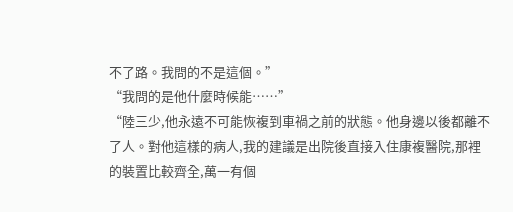不了路。我問的不是這個。”
“我問的是他什麼時候能……”
“陸三少,他永遠不可能恢複到車禍之前的狀態。他身邊以後都離不了人。對他這樣的病人,我的建議是出院後直接入住康複醫院,那裡的裝置比較齊全,萬一有個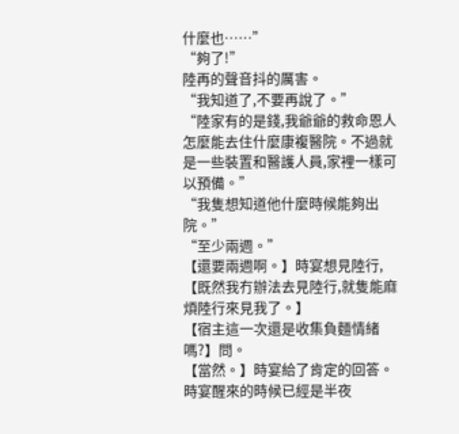什麼也……”
“夠了!”
陸再的聲音抖的厲害。
“我知道了,不要再說了。”
“陸家有的是錢,我爺爺的救命恩人怎麼能去住什麼康複醫院。不過就是一些裝置和醫護人員,家裡一樣可以預備。”
“我隻想知道他什麼時候能夠出院。”
“至少兩週。”
【還要兩週啊。】時宴想見陸行,【既然我冇辦法去見陸行,就隻能麻煩陸行來見我了。】
【宿主這一次還是收集負麵情緒嗎?】問。
【當然。】時宴給了肯定的回答。
時宴醒來的時候已經是半夜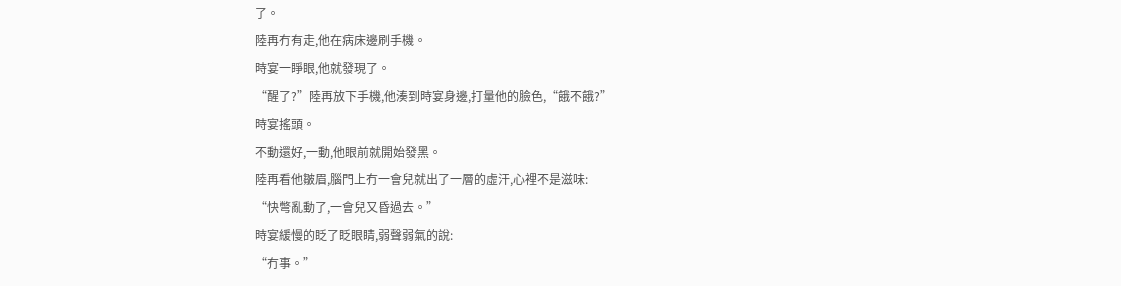了。
陸再冇有走,他在病床邊刷手機。
時宴一睜眼,他就發現了。
“醒了?”陸再放下手機,他湊到時宴身邊,打量他的臉色,“餓不餓?”
時宴搖頭。
不動還好,一動,他眼前就開始發黑。
陸再看他皺眉,腦門上冇一會兒就出了一層的虛汗,心裡不是滋味:
“快彆亂動了,一會兒又昏過去。”
時宴緩慢的眨了眨眼睛,弱聲弱氣的說:
“冇事。”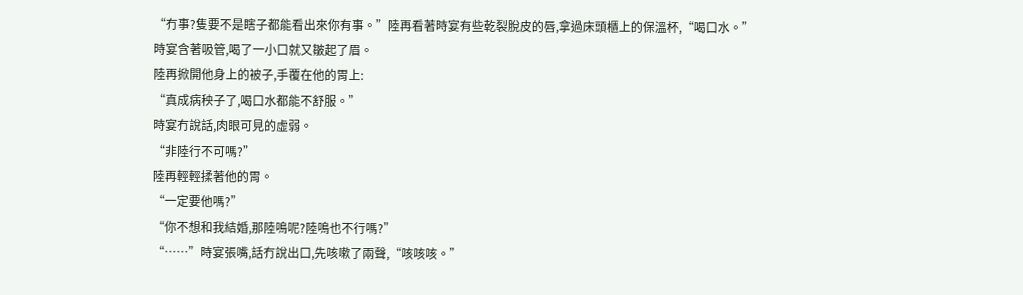“冇事?隻要不是瞎子都能看出來你有事。”陸再看著時宴有些乾裂脫皮的唇,拿過床頭櫃上的保溫杯,“喝口水。”
時宴含著吸管,喝了一小口就又皺起了眉。
陸再掀開他身上的被子,手覆在他的胃上:
“真成病秧子了,喝口水都能不舒服。”
時宴冇說話,肉眼可見的虛弱。
“非陸行不可嗎?”
陸再輕輕揉著他的胃。
“一定要他嗎?”
“你不想和我結婚,那陸鳴呢?陸鳴也不行嗎?”
“……”時宴張嘴,話冇說出口,先咳嗽了兩聲,“咳咳咳。”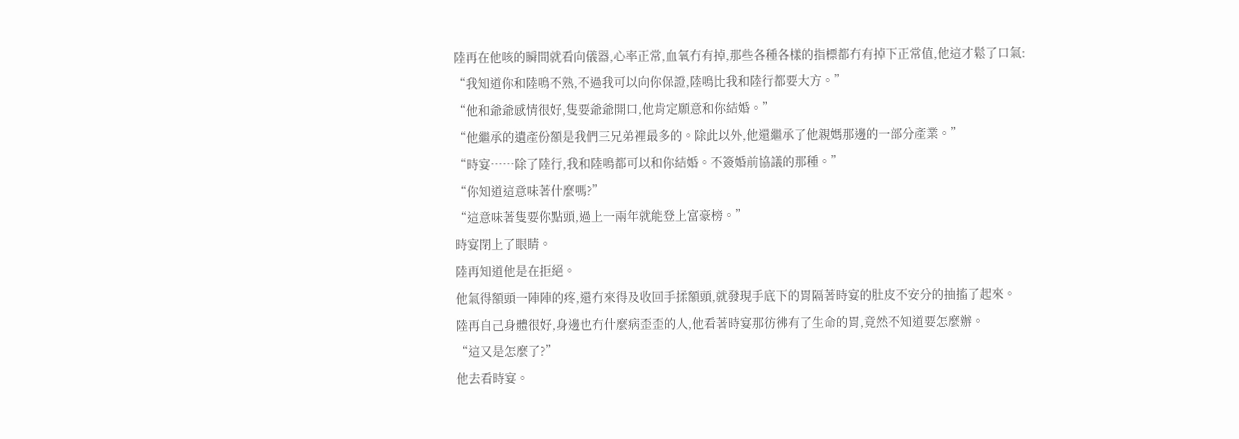陸再在他咳的瞬間就看向儀器,心率正常,血氧冇有掉,那些各種各樣的指標都冇有掉下正常值,他這才鬆了口氣:
“我知道你和陸鳴不熟,不過我可以向你保證,陸鳴比我和陸行都要大方。”
“他和爺爺感情很好,隻要爺爺開口,他肯定願意和你結婚。”
“他繼承的遺產份額是我們三兄弟裡最多的。除此以外,他還繼承了他親媽那邊的一部分產業。”
“時宴……除了陸行,我和陸鳴都可以和你結婚。不簽婚前協議的那種。”
“你知道這意味著什麼嗎?”
“這意味著隻要你點頭,過上一兩年就能登上富豪榜。”
時宴閉上了眼睛。
陸再知道他是在拒絕。
他氣得額頭一陣陣的疼,還冇來得及收回手揉額頭,就發現手底下的胃隔著時宴的肚皮不安分的抽搐了起來。
陸再自己身體很好,身邊也冇什麼病歪歪的人,他看著時宴那彷彿有了生命的胃,竟然不知道要怎麼辦。
“這又是怎麼了?”
他去看時宴。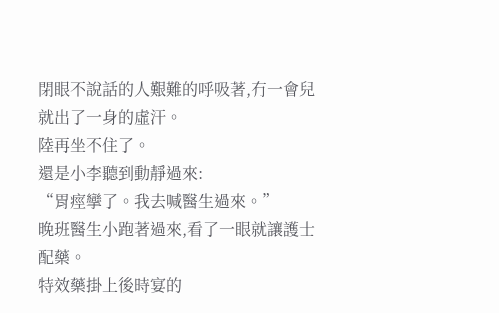閉眼不說話的人艱難的呼吸著,冇一會兒就出了一身的虛汗。
陸再坐不住了。
還是小李聽到動靜過來:
“胃痙攣了。我去喊醫生過來。”
晚班醫生小跑著過來,看了一眼就讓護士配藥。
特效藥掛上後時宴的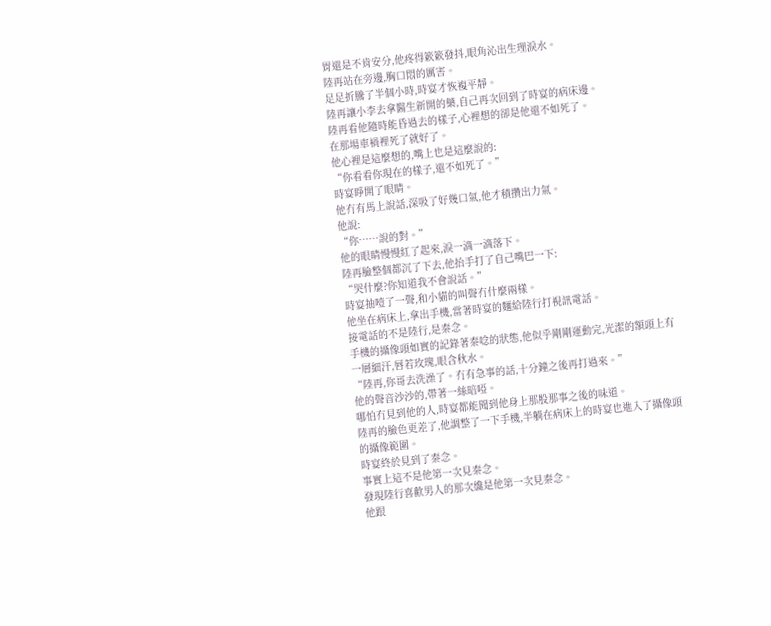胃還是不肯安分,他疼得簌簌發抖,眼角沁出生理淚水。
陸再站在旁邊,胸口悶的厲害。
足足折騰了半個小時,時宴才恢複平靜。
陸再讓小李去拿醫生新開的藥,自己再次回到了時宴的病床邊。
陸再看他隨時能昏過去的樣子,心裡想的卻是他還不如死了。
在那場車禍裡死了就好了。
他心裡是這麼想的,嘴上也是這麼說的:
“你看看你現在的樣子,還不如死了。”
時宴睜開了眼睛。
他冇有馬上說話,深吸了好幾口氣,他才積攢出力氣。
他說:
“你……說的對。”
他的眼睛慢慢紅了起來,淚一滴一滴落下。
陸再臉整個都沉了下去,他抬手打了自己嘴巴一下:
“哭什麼?你知道我不會說話。”
時宴抽噎了一聲,和小貓的叫聲冇什麼兩樣。
他坐在病床上,拿出手機,當著時宴的麵給陸行打視訊電話。
接電話的不是陸行,是秦念。
手機的攝像頭如實的記錄著秦唸的狀態,他似乎剛剛運動完,光潔的額頭上有一層細汗,唇若玫瑰,眼含秋水。
“陸再,你哥去洗澡了。冇有急事的話,十分鐘之後再打過來。”
他的聲音沙沙的,帶著一絲暗啞。
哪怕冇見到他的人,時宴都能聞到他身上那股那事之後的味道。
陸再的臉色更差了,他調整了一下手機,半躺在病床上的時宴也進入了攝像頭的攝像範圍。
時宴終於見到了秦念。
事實上這不是他第一次見秦念。
發現陸行喜歡男人的那次纔是他第一次見秦念。
他跟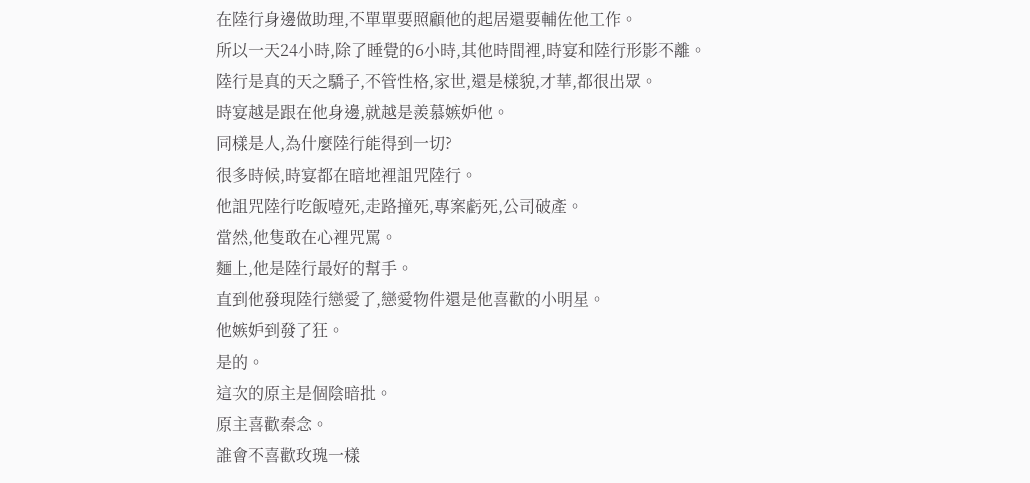在陸行身邊做助理,不單單要照顧他的起居還要輔佐他工作。
所以一天24小時,除了睡覺的6小時,其他時間裡,時宴和陸行形影不離。
陸行是真的天之驕子,不管性格,家世,還是樣貌,才華,都很出眾。
時宴越是跟在他身邊,就越是羨慕嫉妒他。
同樣是人,為什麼陸行能得到一切?
很多時候,時宴都在暗地裡詛咒陸行。
他詛咒陸行吃飯噎死,走路撞死,專案虧死,公司破產。
當然,他隻敢在心裡咒罵。
麵上,他是陸行最好的幫手。
直到他發現陸行戀愛了,戀愛物件還是他喜歡的小明星。
他嫉妒到發了狂。
是的。
這次的原主是個陰暗批。
原主喜歡秦念。
誰會不喜歡玫瑰一樣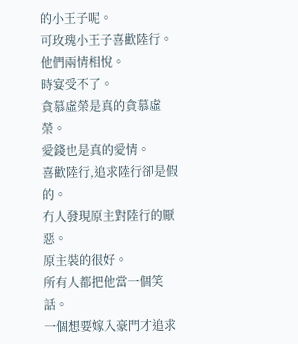的小王子呢。
可玫瑰小王子喜歡陸行。
他們兩情相悅。
時宴受不了。
貪慕虛榮是真的貪慕虛榮。
愛錢也是真的愛情。
喜歡陸行,追求陸行卻是假的。
冇人發現原主對陸行的厭惡。
原主裝的很好。
所有人都把他當一個笑話。
一個想要嫁入豪門才追求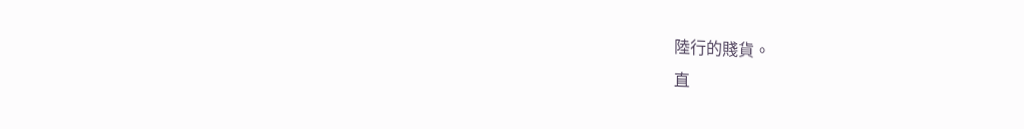陸行的賤貨。
直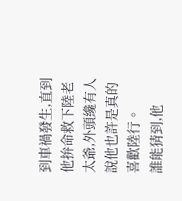到車禍發生,直到他拚命救下陸老太爺,外頭纔有人說他也許是真的喜歡陸行。
誰能猜到,他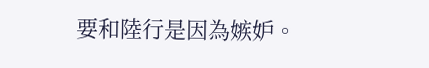要和陸行是因為嫉妒。